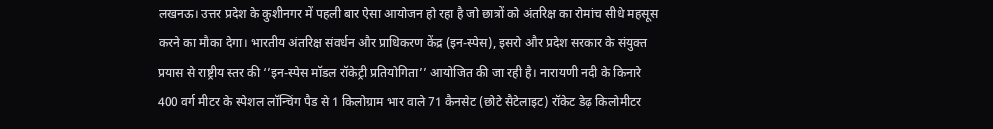लखनऊ। उत्तर प्रदेश के कुशीनगर में पहली बार ऐसा आयोजन हो रहा है जो छात्रों को अंतरिक्ष का रोमांच सीधे महसूस करने का मौका देगा। भारतीय अंतरिक्ष संवर्धन और प्राधिकरण केंद्र (इन-स्पेस), इसरो और प्रदेश सरकार के संयुक्त प्रयास से राष्ट्रीय स्तर की ‘’इन-स्पेस मॉडल रॉकेट्री प्रतियोगिता’’ आयोजित की जा रही है। नारायणी नदी के किनारे 400 वर्ग मीटर के स्पेशल लॉन्चिंग पैड से 1 किलोग्राम भार वाले 71 कैनसेट (छोटे सैटेलाइट) रॉकेट डेढ़ किलोमीटर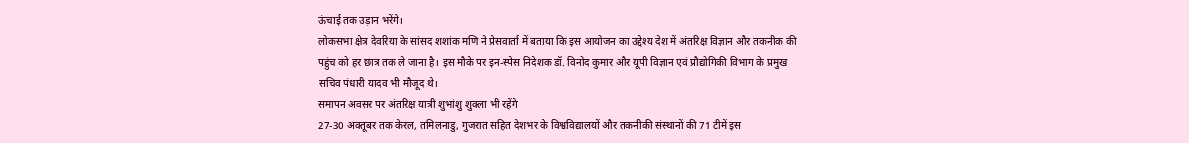ऊंचाई तक उड़ान भरेंगे।
लोकसभा क्षेत्र देवरिया के सांसद शशांक मणि ने प्रेसवार्ता में बताया कि इस आयोजन का उद्देश्य देश में अंतरिक्ष विज्ञान और तकनीक की पहुंच को हर छात्र तक ले जाना है। इस मौके पर इन-स्पेस निदेशक डॉ. विनोद कुमार और यूपी विज्ञान एवं प्रौद्योगिकी विभाग के प्रमुख सचिव पंधारी यादव भी मौजूद थे।
समापन अवसर पर अंतरिक्ष यात्री शुभांशु शुक्ला भी रहेंगे
27-30 अक्तूबर तक केरल, तमिलनाडु, गुजरात सहित देशभर के विश्वविद्यालयों और तकनीकी संस्थानों की 71 टीमें इस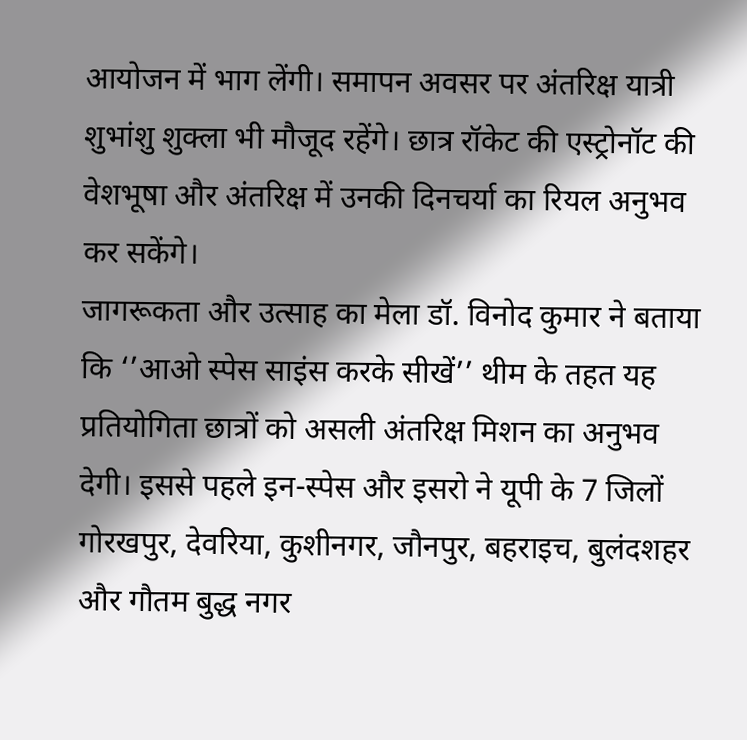आयोजन में भाग लेंगी। समापन अवसर पर अंतरिक्ष यात्री शुभांशु शुक्ला भी मौजूद रहेंगे। छात्र रॉकेट की एस्ट्रोनॉट की वेशभूषा और अंतरिक्ष में उनकी दिनचर्या का रियल अनुभव कर सकेंगे।
जागरूकता और उत्साह का मेला डॉ. विनोद कुमार ने बताया कि ‘’आओ स्पेस साइंस करके सीखें’’ थीम के तहत यह प्रतियोगिता छात्रों को असली अंतरिक्ष मिशन का अनुभव देगी। इससे पहले इन-स्पेस और इसरो ने यूपी के 7 जिलों गोरखपुर, देवरिया, कुशीनगर, जौनपुर, बहराइच, बुलंदशहर और गौतम बुद्ध नगर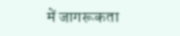में जागरूकता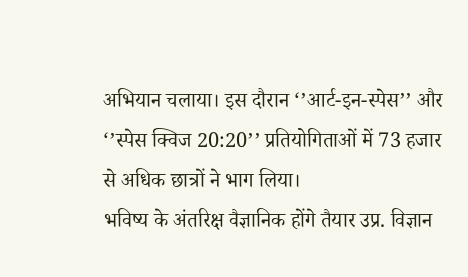अभियान चलाया। इस दौरान ‘’आर्ट-इन-स्पेस’’ और ‘’स्पेस क्विज 20:20’’ प्रतियोगिताओं में 73 हजार से अधिक छात्रों ने भाग लिया।
भविष्य के अंतरिक्ष वैज्ञानिक होंगे तैयार उप्र. विज्ञान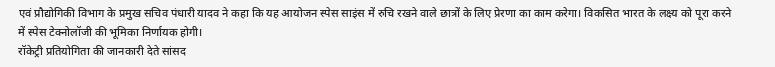एवं प्रौद्योगिकी विभाग के प्रमुख सचिव पंधारी यादव ने कहा कि यह आयोजन स्पेस साइंस में रुचि रखने वाले छात्रों के लिए प्रेरणा का काम करेगा। विकसित भारत के लक्ष्य को पूरा करने में स्पेस टेक्नोलॉजी की भूमिका निर्णायक होगी।
रॉकेट्री प्रतियोगिता की जानकारी देते सांसद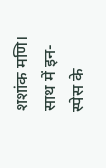शशांक मणि। साथ में इन-स्पेस के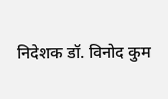निदेशक डॉ. विनोद कुम